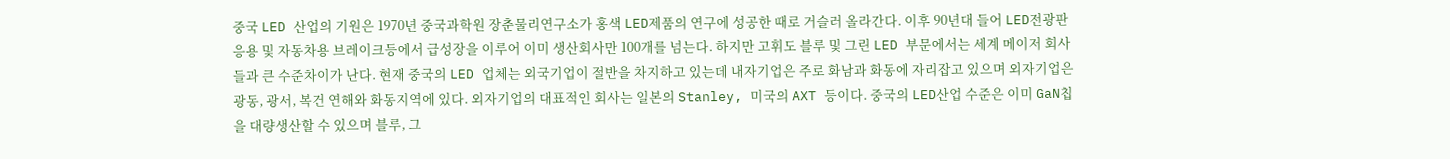중국 LED 산업의 기원은 1970년 중국과학원 장춘물리연구소가 홍색 LED제품의 연구에 성공한 때로 거슬러 올라간다. 이후 90년대 들어 LED전광판 응용 및 자동차용 브레이크등에서 급성장을 이루어 이미 생산회사만 100개를 넘는다. 하지만 고휘도 블루 및 그린 LED 부문에서는 세계 메이저 회사들과 큰 수준차이가 난다. 현재 중국의 LED 업체는 외국기업이 절반을 차지하고 있는데 내자기업은 주로 화남과 화동에 자리잡고 있으며 외자기업은 광동, 광서, 복건 연해와 화동지역에 있다. 외자기업의 대표적인 회사는 일본의 Stanley, 미국의 AXT 등이다. 중국의 LED산업 수준은 이미 GaN칩을 대량생산할 수 있으며 블루, 그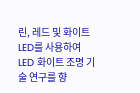린, 레드 및 화이트 LED를 사용하여 LED 화이트 조명 기술 연구를 향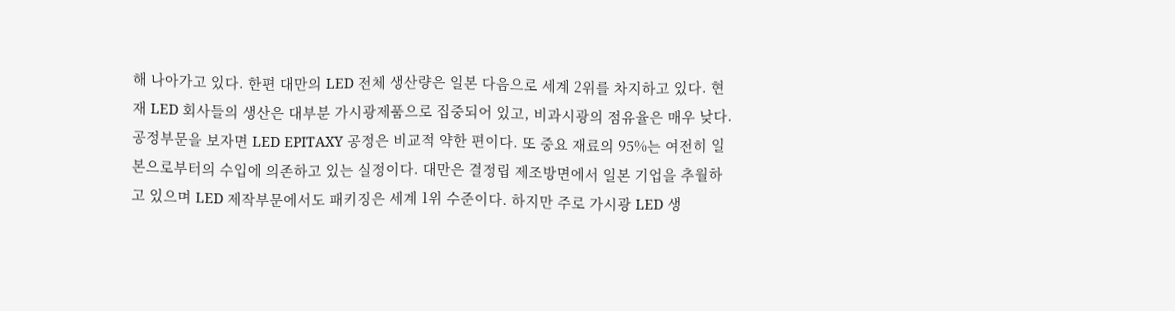해 나아가고 있다. 한편 대만의 LED 전체 생산량은 일본 다음으로 세계 2위를 차지하고 있다. 현재 LED 회사들의 생산은 대부분 가시광제품으로 집중되어 있고, 비과시광의 점유율은 매우 낮다. 공정부문을 보자면 LED EPITAXY 공정은 비교적 약한 편이다. 또 중요 재료의 95%는 여전히 일본으로부터의 수입에 의존하고 있는 실정이다. 대만은 결정립 제조방면에서 일본 기업을 추월하고 있으며 LED 제작부문에서도 패키징은 세계 1위 수준이다. 하지만 주로 가시광 LED 생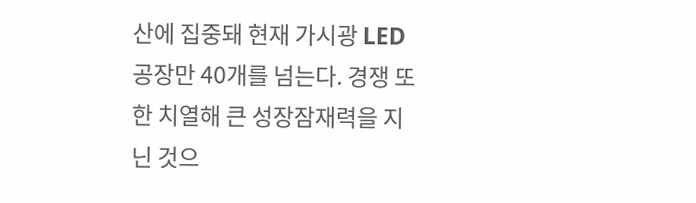산에 집중돼 현재 가시광 LED 공장만 40개를 넘는다. 경쟁 또한 치열해 큰 성장잠재력을 지닌 것으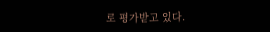로 평가받고 있다.